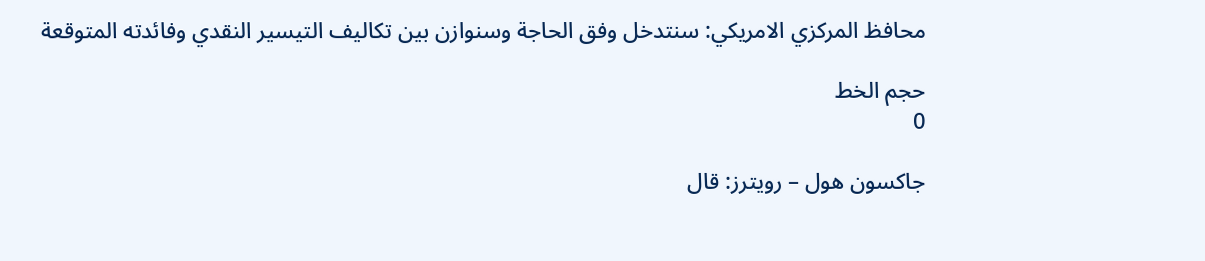محافظ المركزي الامريكي: سنتدخل وفق الحاجة وسنوازن بين تكاليف التيسير النقدي وفائدته المتوقعة

حجم الخط
0

جاكسون هول – رويترز: قال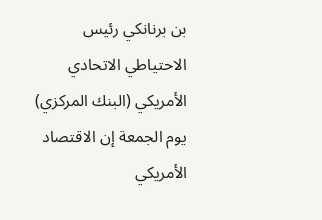بن برنانكي رئيس الاحتياطي الاتحادي الأمريكي (البنك المركزي) يوم الجمعة إن الاقتصاد الأمريكي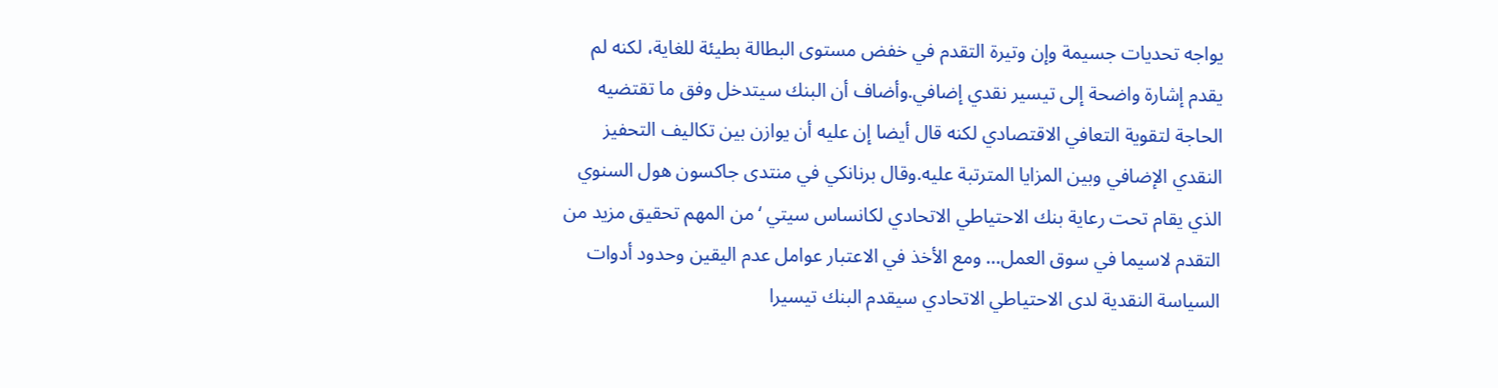يواجه تحديات جسيمة وإن وتيرة التقدم في خفض مستوى البطالة بطيئة للغاية، لكنه لم يقدم إشارة واضحة إلى تيسير نقدي إضافي.وأضاف أن البنك سيتدخل وفق ما تقتضيه الحاجة لتقوية التعافي الاقتصادي لكنه قال أيضا إن عليه أن يوازن بين تكاليف التحفيز النقدي الإضافي وبين المزايا المترتبة عليه.وقال برنانكي في منتدى جاكسون هول السنوي الذي يقام تحت رعاية بنك الاحتياطي الاتحادي لكانساس سيتي ‘من المهم تحقيق مزيد من التقدم لاسيما في سوق العمل… ومع الأخذ في الاعتبار عوامل عدم اليقين وحدود أدوات السياسة النقدية لدى الاحتياطي الاتحادي سيقدم البنك تيسيرا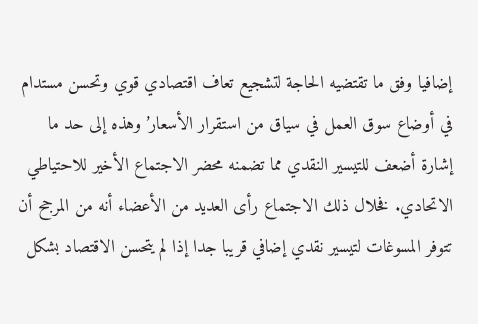إضافيا وفق ما تقتضيه الحاجة لتشجيع تعاف اقتصادي قوي وتحسن مستدام في أوضاع سوق العمل في سياق من استقرار الأسعار’وهذه إلى حد ما إشارة أضعف للتيسير النقدي مما تضمنه محضر الاجتماع الأخير للاحتياطي الاتحادي. فخلال ذلك الاجتماع رأى العديد من الأعضاء أنه من المرجح أن تتوفر المسوغات لتيسير نقدي إضافي قريبا جدا إذا لم يتحسن الاقتصاد بشكل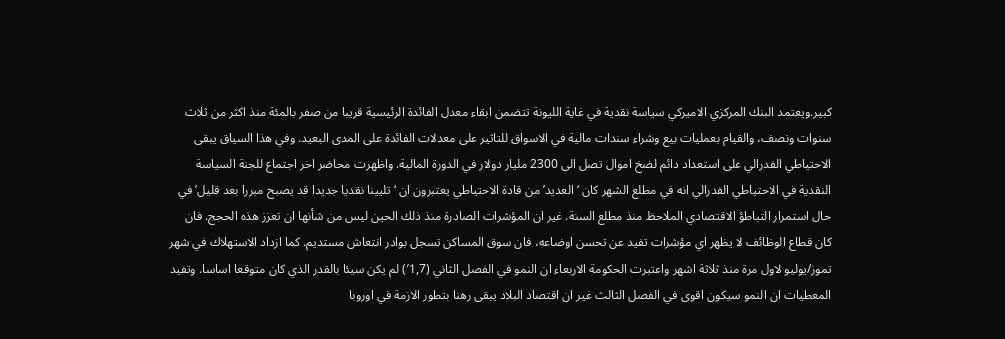كبير.ويعتمد البنك المركزي الاميركي سياسة نقدية في غاية الليونة تتضمن ابقاء معدل الفائدة الرئيسية قريبا من صفر بالمئة منذ اكثر من ثلاث سنوات ونصف، والقيام بعمليات بيع وشراء سندات مالية في الاسواق للتاثير على معدلات الفائدة على المدى البعيد. وفي هذا السياق يبقى الاحتياطي الفدرالي على استعداد دائم لضخ اموال تصل الى 2300 مليار دولار في الدورة المالية. واظهرت محاضر اخر اجتماع للجنة السياسة النقدية في الاحتياطي الفدرالي انه في مطلع الشهر كان ‘العديد’ من قادة الاحتياطي يعتبرون ان ‘تليينا نقديا جديدا قد يصبح مبررا بعد قليل’ في حال استمرار التباطؤ الاقتصادي الملاحظ منذ مطلع السنة. غير ان المؤشرات الصادرة منذ ذلك الحين ليس من شأنها ان تعزز هذه الحجج. فان كان قطاع الوظائف لا يظهر اي مؤشرات تفيد عن تحسن اوضاعه، فان سوق المساكن تسجل بوادر انتعاش مستديم. كما ازداد الاستهلاك في شهر تموز/يوليو لاول مرة منذ ثلاثة اشهر واعتبرت الحكومة الاربعاء ان النمو في الفصل الثاني (1,7′) لم يكن سيئا بالقدر الذي كان متوقعا اساسا. وتفيد المعطيات ان النمو سيكون اقوى في الفصل الثالث غير ان اقتصاد البلاد يبقى رهنا بتطور الازمة في اوروبا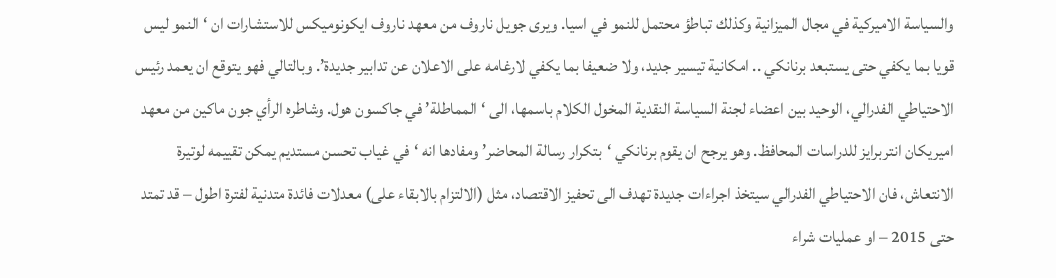والسياسة الاميركية في مجال الميزانية وكذلك تباطؤ محتمل للنمو في اسيا. ويرى جويل ناروف من معهد ناروف ايكونوميكس للاستشارات ان ‘النمو ليس قويا بما يكفي حتى يستبعد برنانكي .. امكانية تيسير جديد، ولا ضعيفا بما يكفي لارغامه على الاعلان عن تدابير جديدة’. وبالتالي فهو يتوقع ان يعمد رئيس الاحتياطي الفدرالي، الوحيد بين اعضاء لجنة السياسة النقدية المخول الكلام باسمها، الى ‘المماطلة’ في جاكسون هول. وشاطره الرأي جون ماكين من معهد اميريكان انتربرايز للدراسات المحافظ. وهو يرجح ان يقوم برنانكي ‘بتكرار رسالة المحاضر’ ومفادها انه ‘في غياب تحسن مستديم يمكن تقييمه لوتيرة الانتعاش، فان الاحتياطي الفدرالي سيتخذ اجراءات جديدة تهدف الى تحفيز الاقتصاد، مثل (الالتزام بالابقاء على) معدلات فائدة متدنية لفترة اطول – قد تمتد حتى 2015 – او عمليات شراء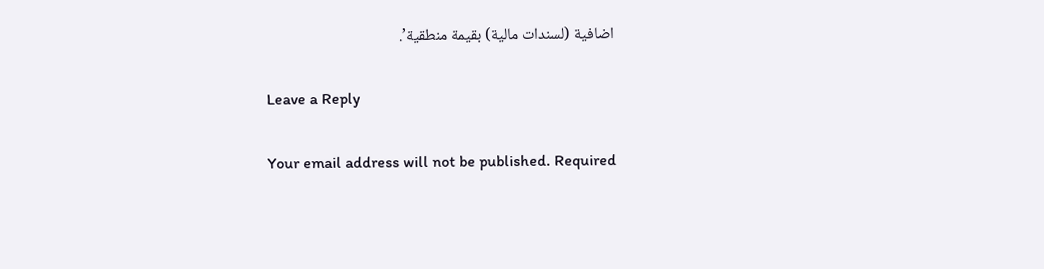اضافية (لسندات مالية) بقيمة منطقية’.

Leave a Reply

Your email address will not be published. Required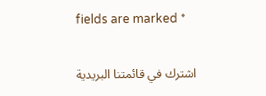fields are marked *

اشترك في قائمتنا البريدية